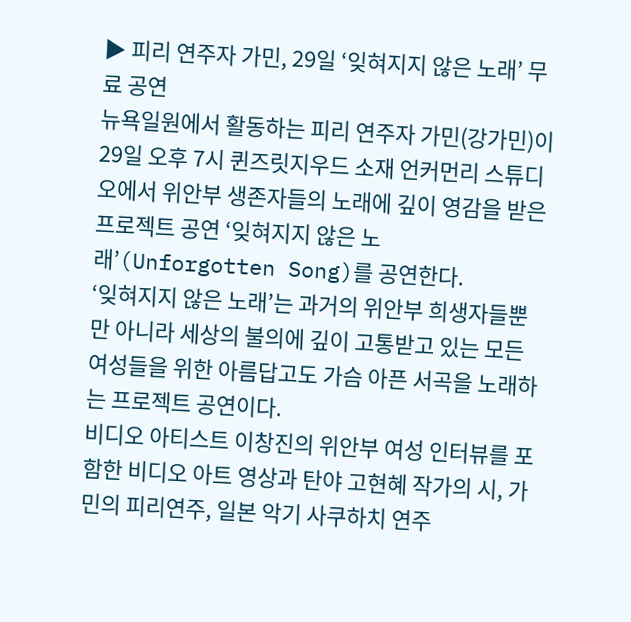▶ 피리 연주자 가민, 29일 ‘잊혀지지 않은 노래’ 무료 공연
뉴욕일원에서 활동하는 피리 연주자 가민(강가민)이 29일 오후 7시 퀸즈릿지우드 소재 언커먼리 스튜디오에서 위안부 생존자들의 노래에 깊이 영감을 받은 프로젝트 공연 ‘잊혀지지 않은 노래’(Unforgotten Song)를 공연한다.
‘잊혀지지 않은 노래’는 과거의 위안부 희생자들뿐만 아니라 세상의 불의에 깊이 고통받고 있는 모든 여성들을 위한 아름답고도 가슴 아픈 서곡을 노래하는 프로젝트 공연이다.
비디오 아티스트 이창진의 위안부 여성 인터뷰를 포함한 비디오 아트 영상과 탄야 고현혜 작가의 시, 가민의 피리연주, 일본 악기 사쿠하치 연주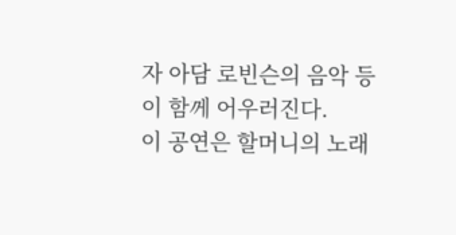자 아담 로빈슨의 음악 등이 함께 어우러진다.
이 공연은 할머니의 노래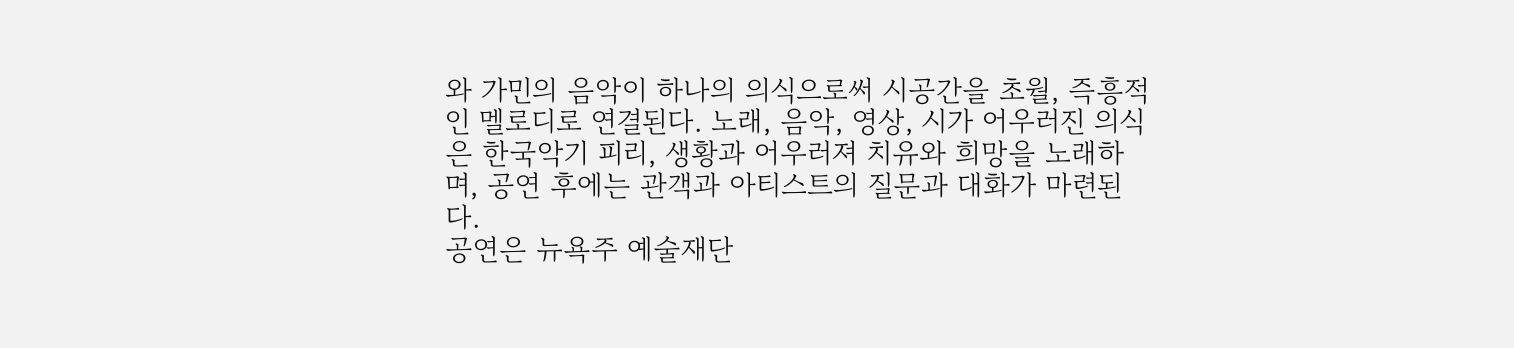와 가민의 음악이 하나의 의식으로써 시공간을 초월, 즉흥적인 멜로디로 연결된다. 노래, 음악, 영상, 시가 어우러진 의식은 한국악기 피리, 생황과 어우러져 치유와 희망을 노래하며, 공연 후에는 관객과 아티스트의 질문과 대화가 마련된다.
공연은 뉴욕주 예술재단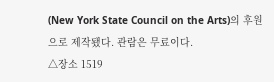(New York State Council on the Arts)의 후원으로 제작됐다. 관람은 무료이다.
△장소 1519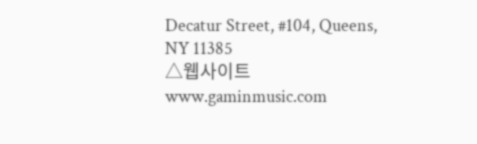Decatur Street, #104, Queens, NY 11385
△웹사이트 www.gaminmusic.com